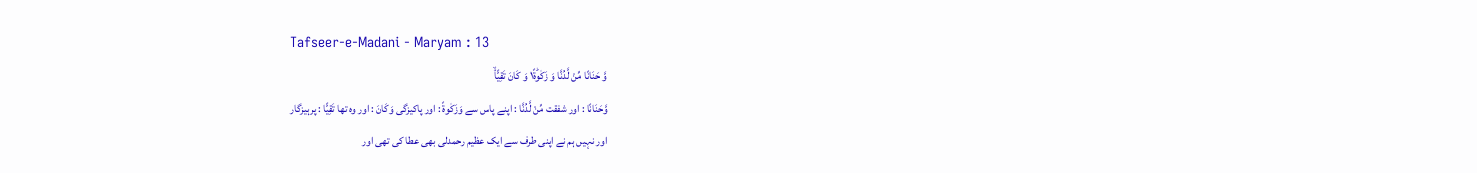Tafseer-e-Madani - Maryam : 13
وَّ حَنَانًا مِّنْ لَّدُنَّا وَ زَكٰوةً١ؕ وَ كَانَ تَقِیًّاۙ
وَّحَنَانًا : اور شفقت مِّنْ لَّدُنَّا : اپنے پاس سے وَزَكٰوةً : اور پاکیزگی وَكَانَ : اور وہ تھا تَقِيًّا : پرہیزگار
اور نہیں ہم نے اپنی طرف سے ایک عظیم رحمدلی بھی عطا کی تھی اور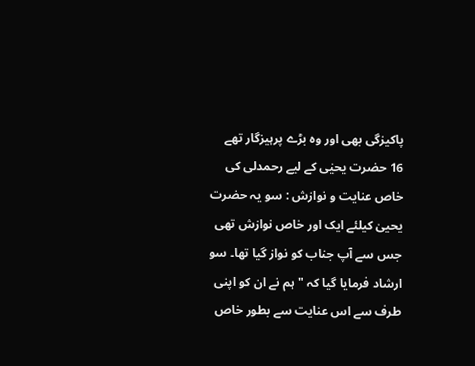پاکیزگی بھی اور وہ بڑے پرہیزگار تھے
16 حضرت یحیٰی کے لیے رحمدلی کی خاص عنایت و نوازش : سو یہ حضرت یحییٰ کیلئے ایک اور خاص نوازش تھی جس سے آپ جناب کو نواز گیا تھا۔ سو ارشاد فرمایا گیا کہ " ہم نے ان کو اپنی طرف سے اس عنایت سے بطور خاص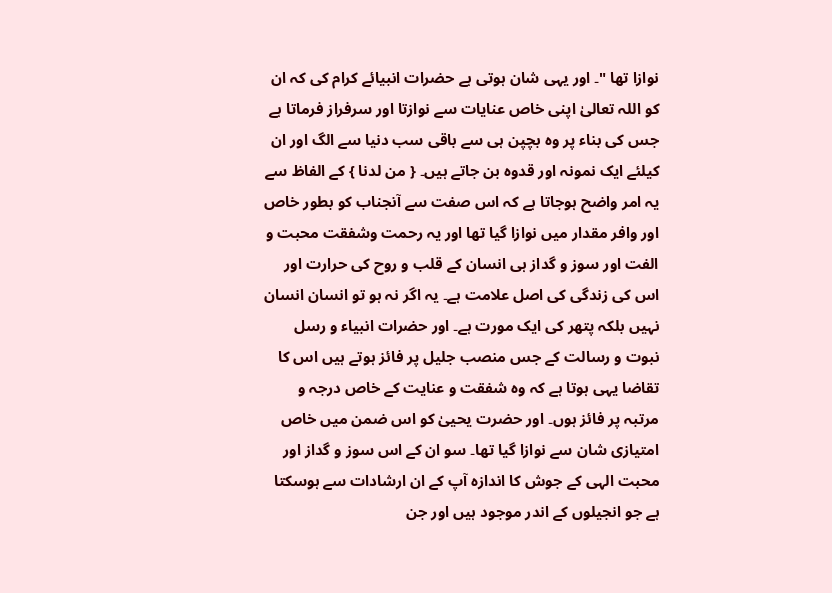نوازا تھا "۔ اور یہی شان ہوتی ہے حضرات انبیائے کرام کی کہ ان کو اللہ تعالیٰ اپنی خاص عنایات سے نوازتا اور سرفراز فرماتا ہے جس کی بناء پر وہ بچپن ہی سے باقی سب دنیا سے الگ اور ان کیلئے ایک نمونہ اور قدوہ بن جاتے ہیں۔ { من لدنا } کے الفاظ سے یہ امر واضح ہوجاتا ہے کہ اس صفت سے آنجناب کو بطور خاص اور وافر مقدار میں نوازا گیا تھا اور یہ رحمت وشفقت محبت و الفت اور سوز و گداز ہی انسان کے قلب و روح کی حرارت اور اس کی زندگی کی اصل علامت ہے۔ یہ اگر نہ ہو تو انسان انسان نہیں بلکہ پتھر کی ایک مورت ہے۔ اور حضرات انبیاء و رسل نبوت و رسالت کے جس منصب جلیل پر فائز ہوتے ہیں اس کا تقاضا یہی ہوتا ہے کہ وہ شفقت و عنایت کے خاص درجہ و مرتبہ پر فائز ہوں۔ اور حضرت یحییٰ کو اس ضمن میں خاص امتیازی شان سے نوازا گیا تھا۔ سو ان کے اس سوز و گداز اور محبت الہی کے جوش کا اندازہ آپ کے ان ارشادات سے ہوسکتا ہے جو انجیلوں کے اندر موجود ہیں اور جن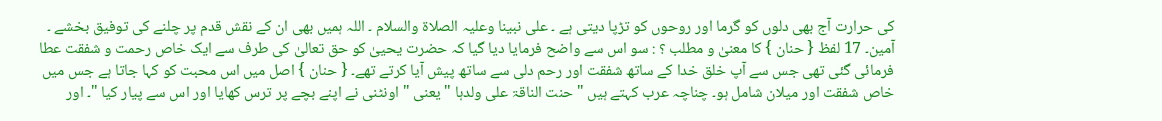کی حرارت آج بھی دلوں کو گرما اور روحوں کو تڑپا دیتی ہے ۔ علی نبینا وعلیہ الصلاۃ والسلام ۔ اللہ ہمیں بھی ان کے نقش قدم پر چلنے کی توفیق بخشے ۔ آمین۔ 17 لفظ { حنان } کا معنیٰ و مطلب ؟ : سو اس سے واضح فرمایا دیا گیا کہ حضرت یحییٰ کو حق تعالیٰ کی طرف سے ایک خاص رحمت و شفقت عطا فرمائی گئی تھی جس سے آپ خلق خدا کے ساتھ شفقت اور رحم دلی سے ساتھ پیش آیا کرتے تھے۔ { حنان } اصل میں اس محبت کو کہا جاتا ہے جس میں خاص شفقت اور میلان شامل ہو۔ چناچہ عرب کہتے ہیں " حنت الناقۃ علی ولدہا " یعنی " اونٹنی نے اپنے بچے پر ترس کھایا اور اس سے پیار کیا "۔ اور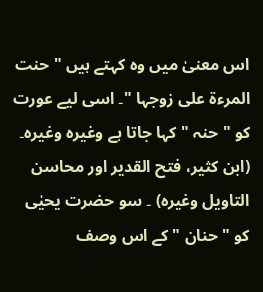اس معنیٰ میں وہ کہتے ہیں " حنت المرءۃ علی زوجہا "۔ اسی لیے عورت کو " حنہ " کہا جاتا ہے وغیرہ وغیرہ۔ (ابن کثیر، فتح القدیر اور محاسن التاویل وغیرہ) ۔ سو حضرت یحیٰی کو " حنان " کے اس وصف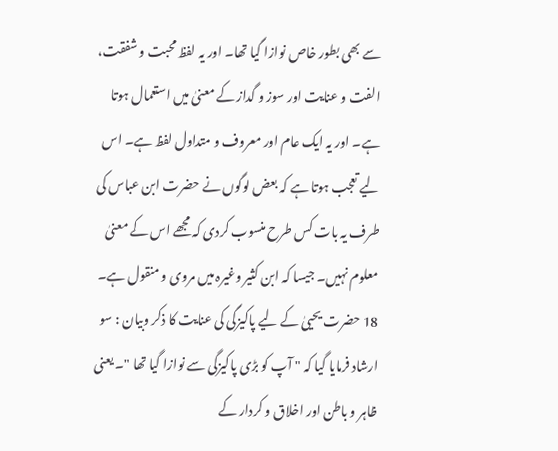سے بھی بطور خاص نوازا گیا تھا۔ اور یہ لفظ محبت و شفقت، الفت و عنایت اور سوز و گداز کے معنیٰ میں استعمال ہوتا ہے۔ اور یہ ایک عام اور معروف و متداول لفظ ہے۔ اس لیے تعجب ہوتا ہے کہ بعض لوگوں نے حضرت ابن عباس کی طرف یہ بات کس طرح منسوب کردی کہ مجھے اس کے معنیٰ معلوم نہیں۔ جیسا کہ ابن کثیر وغیرہ میں مروی و منقول ہے۔ 18 حضرت یحییٰ کے لیے پاکیزگی کی عنایت کا ذکر وبیان : سو ارشاد فرمایا گیا کہ " آپ کو بڑی پاکیزگی سے نوازا گیا تھا "۔ یعنی ظاہر و باطن اور اخلاق و کردار کے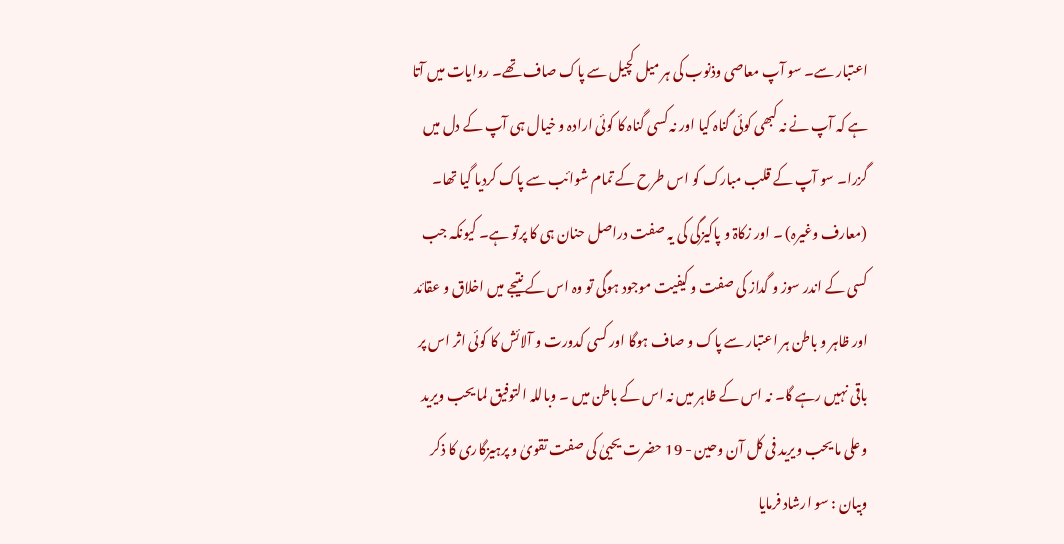اعتبار سے۔ سو آپ معاصی وذنوب کی ہر میل کچیل سے پاک صاف تھے۔ روایات میں آتا ہے کہ آپ نے نہ کبھی کوئی گناہ کیا اور نہ کسی گناہ کا کوئی ارادہ و خیال ہی آپ کے دل میں گزرا۔ سو آپ کے قلب مبارک کو اس طرح کے تمام شوائب سے پاک کردیا گیا تھا۔ (معارف وغیرہ) ۔ اور زکاۃ و پاکیزگی کی یہ صفت دراصل حنان ہی کا پرتو ہے۔ کیونکہ جب کسی کے اندر سوز و گداز کی صفت و کیفیت موجود ہوگی تو وہ اس کے نتیجے میں اخلاق و عقائد اور ظاہر و باطن ہر اعتبار سے پاک و صاف ہوگا اور کسی کدورت و آلائش کا کوئی اثر اس پر باقی نہیں رہے گا۔ نہ اس کے ظاہر میں نہ اس کے باطن میں ۔ وباللہ التوفیق لما یحب ویرید وعلی ما یحب ویرید فی کل آن وحین - 19 حضرت یحییٰ کی صفت تقویٰ و پرہیزگاری کا ذکر وبیان : سو ارشاد فرمایا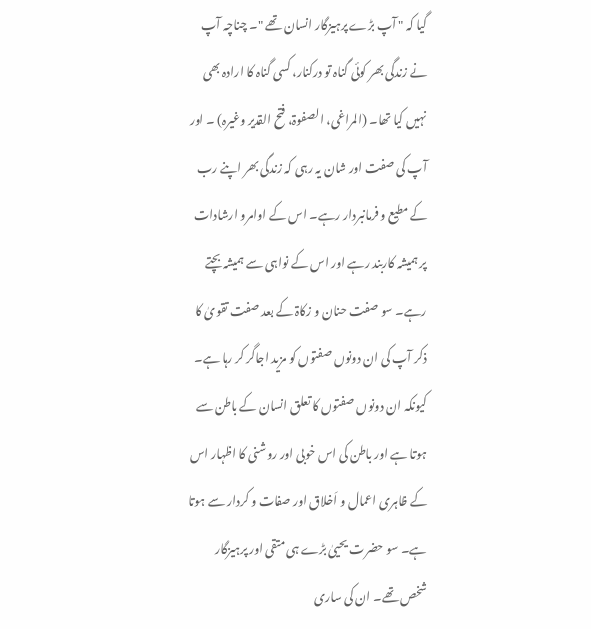گیا کہ " آپ بڑے پرہیزگار انسان تھے "۔ چناچہ آپ نے زندگی بھر کوئی گناہ تو درکنار، کسی گناہ کا ارادہ بھی نہیں کیا تھا۔ (المراغی، الصفوۃ، فتح القدیر وغیرہ) ۔ اور آپ کی صفت اور شان یہ رہی کہ زندگی بھر اپنے رب کے مطیع و فرمانبردار رہے۔ اس کے اوامرو ارشادات پر ہمیشہ کاربند رہے اور اس کے نواہی سے ہمیشہ بچتے رہے۔ سو صفت حنان و زکاۃ کے بعد صفت تقویٰ کا ذکر آپ کی ان دونوں صفتوں کو مزید اجاگر کر رہا ہے۔ کیونکہ ان دونوں صفتوں کا تعلق انسان کے باطن سے ہوتا ہے اور باطن کی اس خوبی اور روشنی کا اظہار اس کے ظاہری اعمال و اَخلاق اور صفات و کردار سے ہوتا ہے۔ سو حضرت یحییٰ بڑے ہی متقی اور پرہیزگار شخص تھے۔ ان کی ساری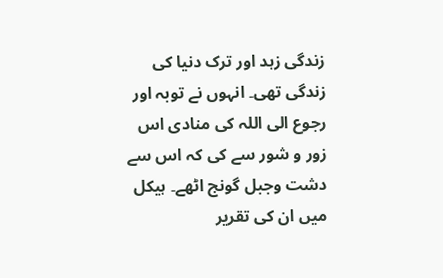زندگی زہد اور ترک دنیا کی زندگی تھی۔ انہوں نے توبہ اور رجوع الی اللہ کی منادی اس زور و شور سے کی کہ اس سے دشت وجبل گونج اٹھے۔ ہیکل میں ان کی تقریر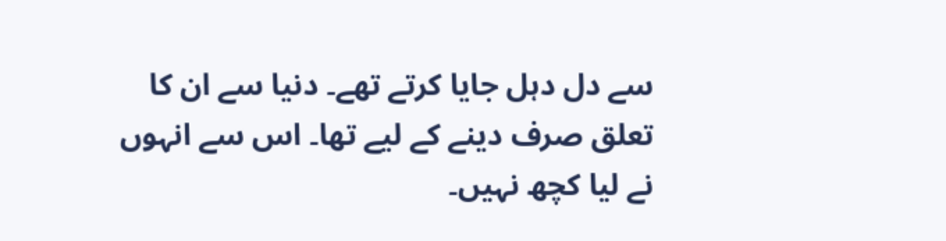سے دل دہل جایا کرتے تھے۔ دنیا سے ان کا تعلق صرف دینے کے لیے تھا۔ اس سے انہوں نے لیا کچھ نہیں۔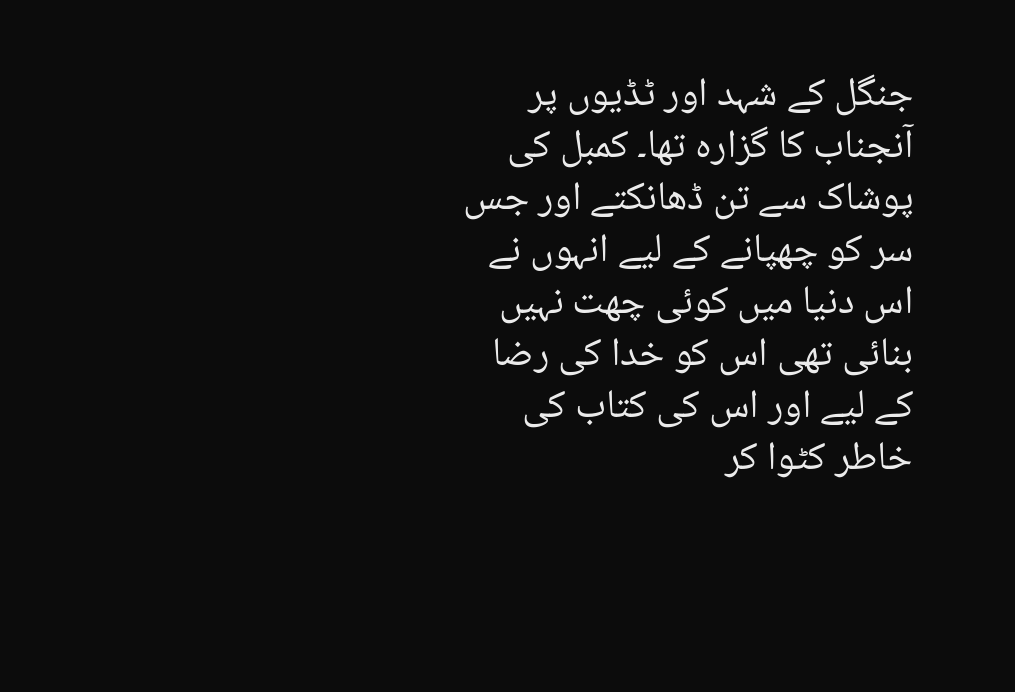جنگل کے شہد اور ٹڈیوں پر آنجناب کا گزارہ تھا۔ کمبل کی پوشاک سے تن ڈھانکتے اور جس سر کو چھپانے کے لیے انہوں نے اس دنیا میں کوئی چھت نہیں بنائی تھی اس کو خدا کی رضا کے لیے اور اس کی کتاب کی خاطر کٹوا کر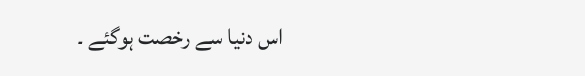اس دنیا سے رخصت ہوگئے ۔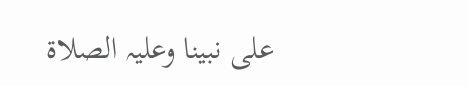علی نبینا وعلیہ الصلاۃ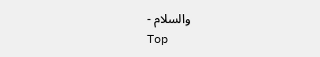والسلام -
Top